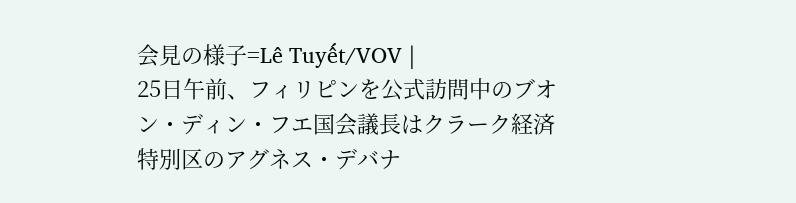会見の様子=Lê Tuyết/VOV |
25日午前、フィリピンを公式訪問中のブオン・ディン・フエ国会議長はクラーク経済特別区のアグネス・デバナ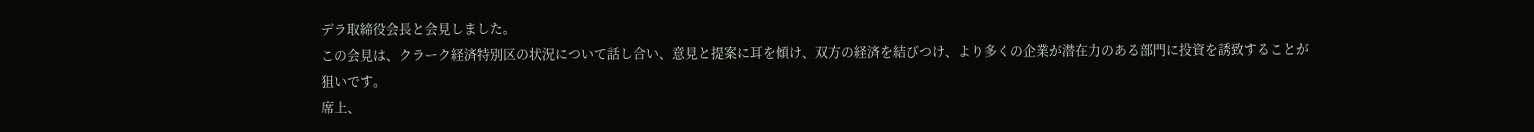デラ取締役会長と会見しました。
この会見は、クラーク経済特別区の状況について話し合い、意見と提案に耳を傾け、双方の経済を結びつけ、より多くの企業が潜在力のある部門に投資を誘致することが狙いです。
席上、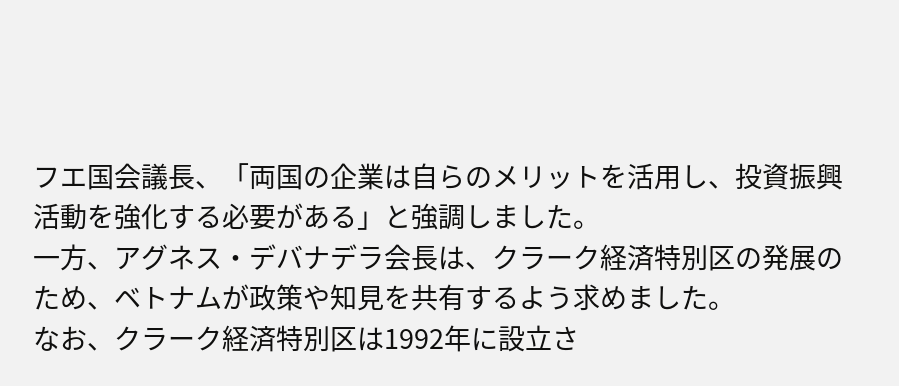フエ国会議長、「両国の企業は自らのメリットを活用し、投資振興活動を強化する必要がある」と強調しました。
一方、アグネス・デバナデラ会長は、クラーク経済特別区の発展のため、ベトナムが政策や知見を共有するよう求めました。
なお、クラーク経済特別区は1992年に設立さ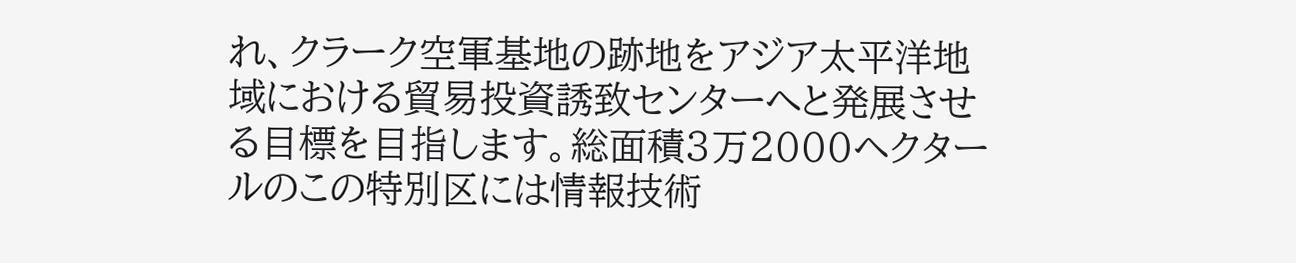れ、クラーク空軍基地の跡地をアジア太平洋地域における貿易投資誘致センターへと発展させる目標を目指します。総面積3万2000ヘクタールのこの特別区には情報技術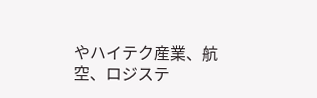やハイテク産業、航空、ロジステ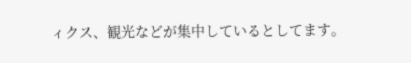ィクス、観光などが集中しているとしてます。